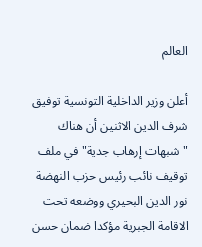العالم

أعلن وزير الداخلية التونسية توفيق شرف الدين الاثنين أن هناك "شبهات إرهاب جدية" في ملف توقيف نائب رئيس حزب النهضة نور الدين البحيري ووضعه تحت الاقامة الجبرية مؤكدا ضمان حسن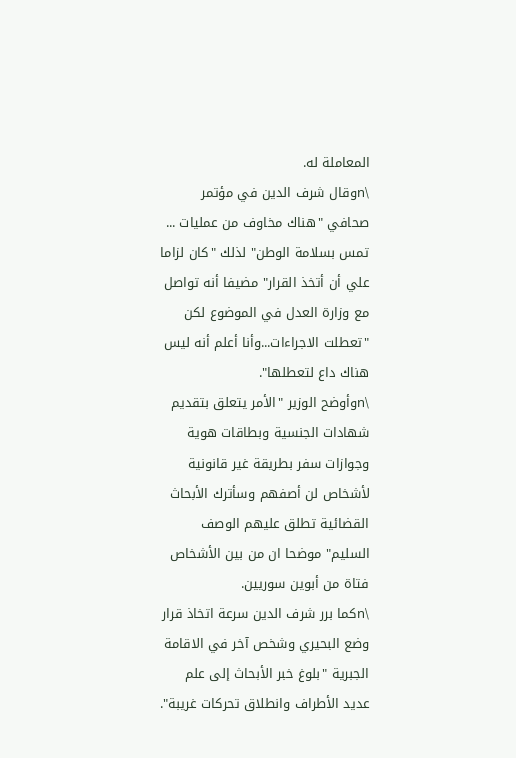المعاملة له.
\nوقال شرف الدين في مؤتمر صحافي "هناك مخاوف من عمليات ... تمس بسلامة الوطن" لذلك "كان لزاما علي أن أتخذ القرار" مضيفا أنه تواصل مع وزارة العدل في الموضوع لكن "تعطلت الاجراءات...وأنا أعلم أنه ليس هناك داع لتعطلها".
\nوأوضح الوزير "الأمر يتعلق بتقديم شهادات الجنسية وبطاقات هوية وجوازات سفر بطريقة غير قانونية لأشخاص لن أصفهم وسأترك الأبحاث القضائية تطلق عليهم الوصف السليم" موضحا ان من بين الأشخاص فتاة من أبوين سوريين.
\nكما برر شرف الدين سرعة اتخاذ قرار وضع البحيري وشخص آخر في الاقامة الجبرية "بلوغ خبر الأبحاث إلى علم عديد الأطراف وانطلاق تحركات غريبة".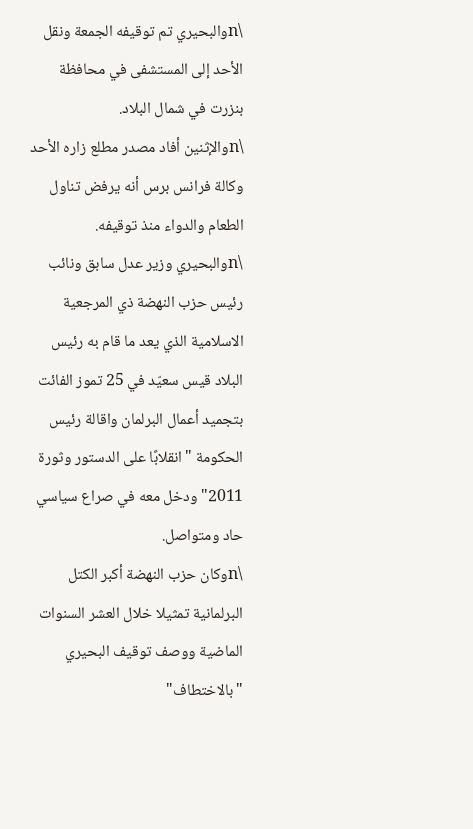\nوالبحيري تم توقيفه الجمعة ونقل الأحد إلى المستشفى في محافظة بنزرت في شمال البلاد.
\nوالإثنين أفاد مصدر مطلع زاره الأحد وكالة فرانس برس أنه يرفض تناول الطعام والدواء منذ توقيفه.
\nوالبحيري وزير عدل سابق ونائب رئيس حزب النهضة ذي المرجعية الاسلامية الذي يعد ما قام به رئيس البلاد قيس سعيّد في 25 تموز الفائت بتجميد أعمال البرلمان واقالة رئيس الحكومة "انقلابًا على الدستور وثورة 2011" ودخل معه في صراع سياسي حاد ومتواصل.
\nوكان حزب النهضة أكبر الكتل البرلمانية تمثيلا خلال العشر السنوات الماضية ووصف توقيف البحيري "بالاختطاف"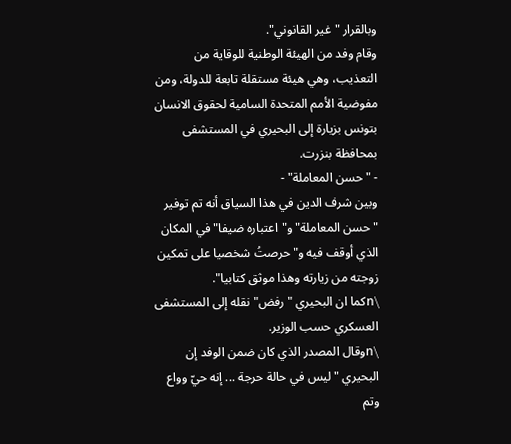وبالقرار "غير القانوني".
وقام وفد من الهيئة الوطنية للوقاية من التعذيب، وهي هيئة مستقلة تابعة للدولة، ومن مفوضية الأمم المتحدة السامية لحقوق الانسان بتونس بزيارة إلى البحيري في المستشفى بمحافظة بنزرت.
- "حسن المعاملة" -
وبين شرف الدين في هذا السياق أنه تم توفير "حسن المعاملة" و"اعتباره ضيفا" في المكان الذي أوقف فيه و"حرصتُ شخصيا على تمكين زوجته من زيارته وهذا موثق كتابيا".
\nكما ان البحيري "رفض" نقله إلى المستشفى العسكري حسب الوزير.
\nوقال المصدر الذي كان ضمن الوفد إن البحيري "ليس في حالة حرجة ... إنه حيّ وواع وتم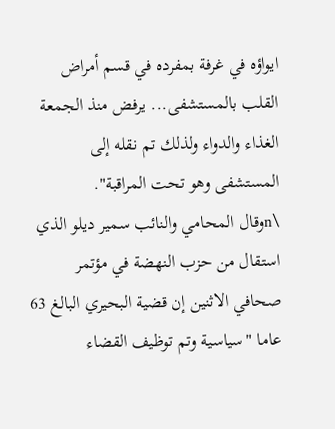ايواؤه في غرفة بمفرده في قسم أمراض القلب بالمستشفى... يرفض منذ الجمعة الغذاء والدواء ولذلك تم نقله إلى المستشفى وهو تحت المراقبة".
\nوقال المحامي والنائب سمير ديلو الذي استقال من حزب النهضة في مؤتمر صحافي الاثنين إن قضية البحيري البالغ 63 عاما "سياسية وتم توظيف القضاء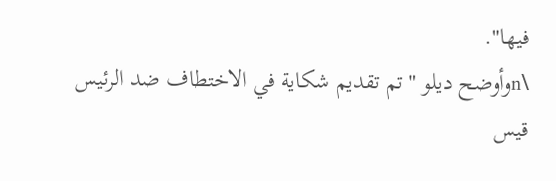فيها".
\nوأوضح ديلو "تم تقديم شكاية في الاختطاف ضد الرئيس قيس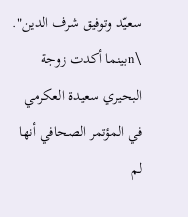سعيّد وتوفيق شرف الدين".
\nبينما أكدت زوجة البحيري سعيدة العكرمي في المؤتمر الصحافي أنها لم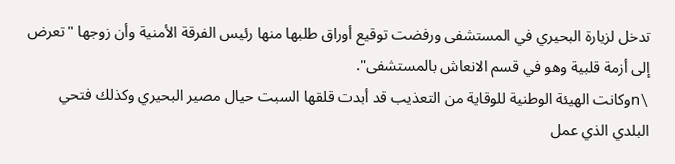تدخل لزيارة البحيري في المستشفى ورفضت توقيع أوراق طلبها منها رئيس الفرقة الأمنية وأن زوجها "تعرض إلى أزمة قلبية وهو في قسم الانعاش بالمستشفى".
\nوكانت الهيئة الوطنية للوقاية من التعذيب قد أبدت قلقها السبت حيال مصير البحيري وكذلك فتحي البلدي الذي عمل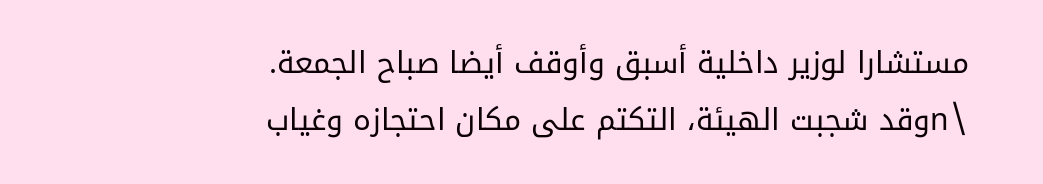مستشارا لوزير داخلية أسبق وأوقف أيضا صباح الجمعة.
\nوقد شجبت الهيئة، التكتم على مكان احتجازه وغياب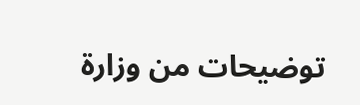توضيحات من وزارة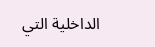الداخلية التي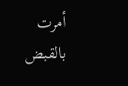أمرت بالقبض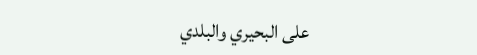على البحيري والبلدي